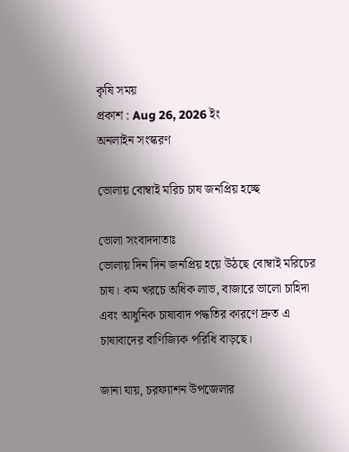কৃষি সময়
প্রকাশ : Aug 26, 2026 ইং
অনলাইন সংস্করণ

ভোলায় বোম্বাই মরিচ চাষ জনপ্রিয় হচ্ছে

ভোলা সংবাদদাতাঃ
ভোলায় দিন দিন জনপ্রিয় হয়ে উঠছে বোম্বাই মরিচের চাষ। কম খরচে অধিক লাভ, বাজারে ভালো চাহিদা এবং আধুনিক চাষাবাদ পদ্ধতির কারণে দ্রুত এ চাষাবাদের বাণিজ্যিক পরিধি বাড়ছে।

জানা যায়, চরফ্যাশন উপজেলার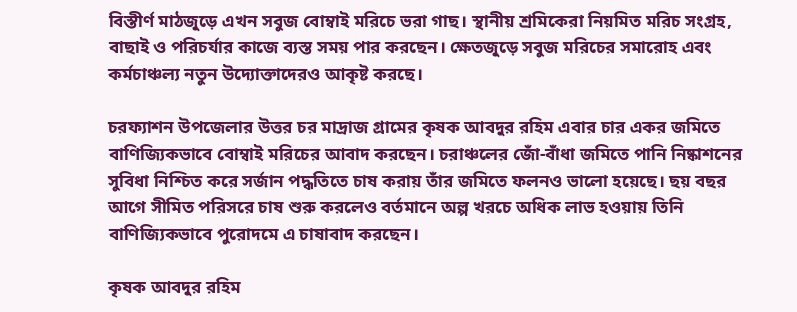বিস্তীর্ণ মাঠজুড়ে এখন সবুজ বোম্বাই মরিচে ভরা গাছ। স্থানীয় শ্রমিকেরা নিয়মিত মরিচ সংগ্রহ, বাছাই ও পরিচর্যার কাজে ব্যস্ত সময় পার করছেন। ক্ষেতজুড়ে সবুজ মরিচের সমারোহ এবং কর্মচাঞ্চল্য নতুন উদ্যোক্তাদেরও আকৃষ্ট করছে।

চরফ্যাশন উপজেলার উত্তর চর মাদ্রাজ গ্রামের কৃষক আবদুর রহিম এবার চার একর জমিতে বাণিজ্যিকভাবে বোম্বাই মরিচের আবাদ করছেন। চরাঞ্চলের জোঁ-বাঁধা জমিতে পানি নিষ্কাশনের সুবিধা নিশ্চিত করে সর্জান পদ্ধতিতে চাষ করায় তাঁর জমিতে ফলনও ভালো হয়েছে। ছয় বছর আগে সীমিত পরিসরে চাষ শুরু করলেও বর্তমানে অল্প খরচে অধিক লাভ হওয়ায় তিনি বাণিজ্যিকভাবে পুরোদমে এ চাষাবাদ করছেন।

কৃষক আবদুর রহিম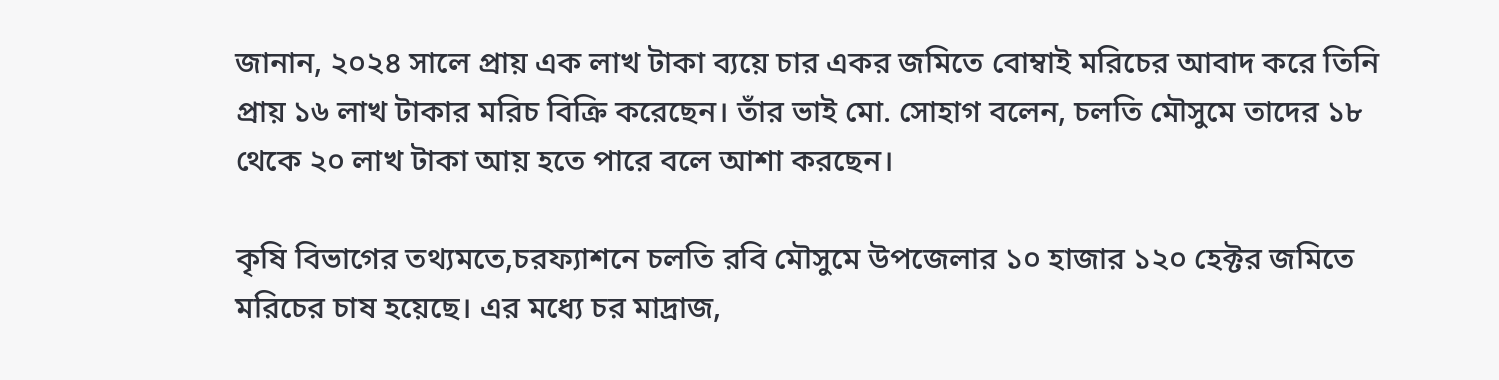জানান, ২০২৪ সালে প্রায় এক লাখ টাকা ব্যয়ে চার একর জমিতে বোম্বাই মরিচের আবাদ করে তিনি প্রায় ১৬ লাখ টাকার মরিচ বিক্রি করেছেন। তাঁর ভাই মো. সোহাগ বলেন, চলতি মৌসুমে তাদের ১৮ থেকে ২০ লাখ টাকা আয় হতে পারে বলে আশা করছেন।

কৃষি বিভাগের তথ্যমতে,চরফ্যাশনে চলতি রবি মৌসুমে উপজেলার ১০ হাজার ১২০ হেক্টর জমিতে মরিচের চাষ হয়েছে। এর মধ্যে চর মাদ্রাজ,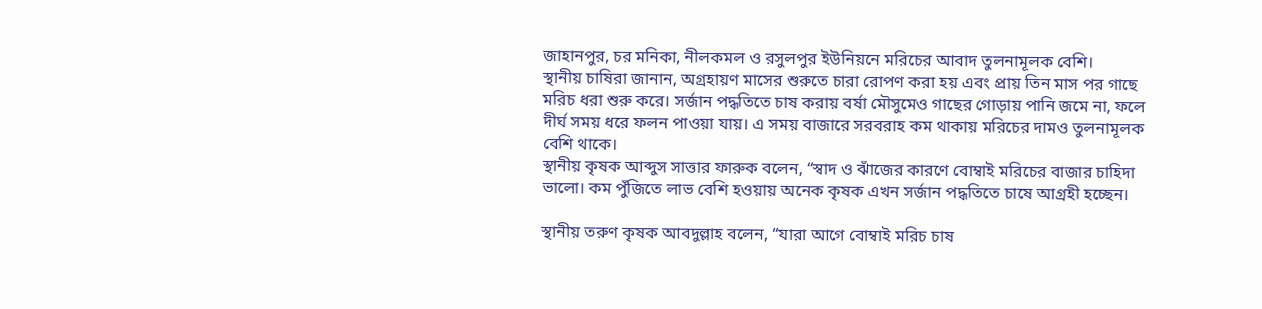জাহানপুর, চর মনিকা, নীলকমল ও রসুলপুর ইউনিয়নে মরিচের আবাদ তুলনামূলক বেশি।
স্থানীয় চাষিরা জানান, অগ্রহায়ণ মাসের শুরুতে চারা রোপণ করা হয় এবং প্রায় তিন মাস পর গাছে মরিচ ধরা শুরু করে। সর্জান পদ্ধতিতে চাষ করায় বর্ষা মৌসুমেও গাছের গোড়ায় পানি জমে না, ফলে দীর্ঘ সময় ধরে ফলন পাওয়া যায়। এ সময় বাজারে সরবরাহ কম থাকায় মরিচের দামও তুলনামূলক বেশি থাকে।
স্থানীয় কৃষক আব্দুস সাত্তার ফারুক বলেন, “স্বাদ ও ঝাঁজের কারণে বোম্বাই মরিচের বাজার চাহিদা ভালো। কম পুঁজিতে লাভ বেশি হওয়ায় অনেক কৃষক এখন সর্জান পদ্ধতিতে চাষে আগ্রহী হচ্ছেন।

স্থানীয় তরুণ কৃষক আবদুল্লাহ বলেন, “যারা আগে বোম্বাই মরিচ চাষ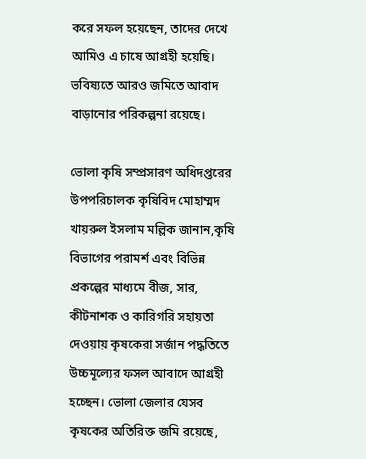করে সফল হয়েছেন, তাদের দেখে আমিও এ চাষে আগ্রহী হয়েছি। ভবিষ্যতে আরও জমিতে আবাদ বাড়ানোর পরিকল্পনা রয়েছে।

ভোলা কৃষি সম্প্রসারণ অধিদপ্তরের উপপরিচালক কৃষিবিদ মোহাম্মদ খায়রুল ইসলাম মল্লিক জানান,কৃষি বিভাগের পরামর্শ এবং বিভিন্ন প্রকল্পের মাধ্যমে বীজ, সার, কীটনাশক ও কারিগরি সহায়তা দেওয়ায় কৃষকেরা সর্জান পদ্ধতিতে উচ্চমূল্যের ফসল আবাদে আগ্রহী হচ্ছেন। ভোলা জেলার যেসব কৃষকের অতিরিক্ত জমি রয়েছে,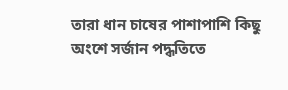তারা ধান চাষের পাশাপাশি কিছু অংশে সর্জান পদ্ধতিতে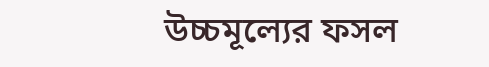উচ্চমূল্যের ফসল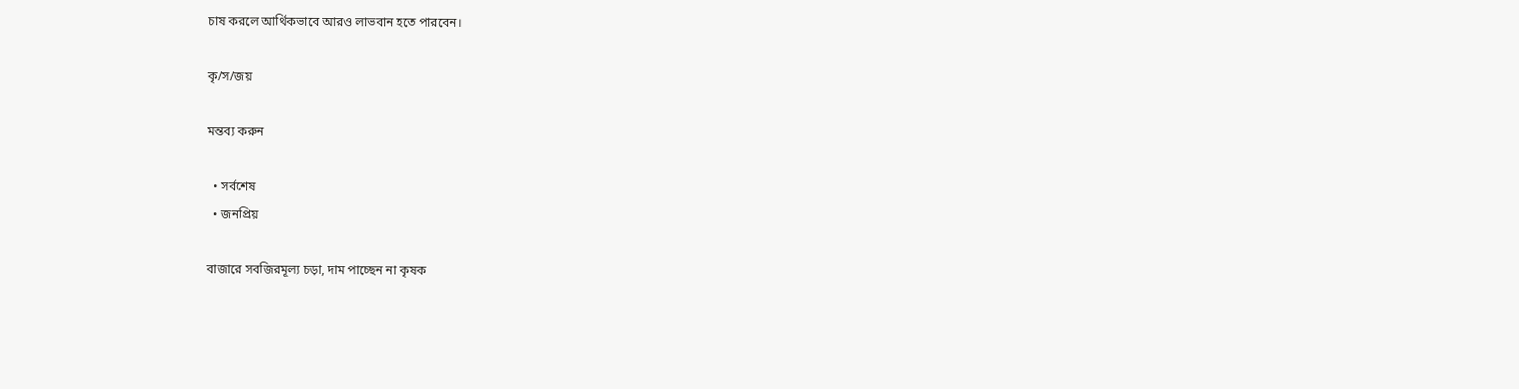চাষ করলে আর্থিকভাবে আরও লাভবান হতে পারবেন।

কৃ/স/জয়

মন্তব্য করুন

  • সর্বশেষ
  • জনপ্রিয়

বাজারে সবজিরমূল্য চড়া, দাম পাচ্ছেন না কৃষক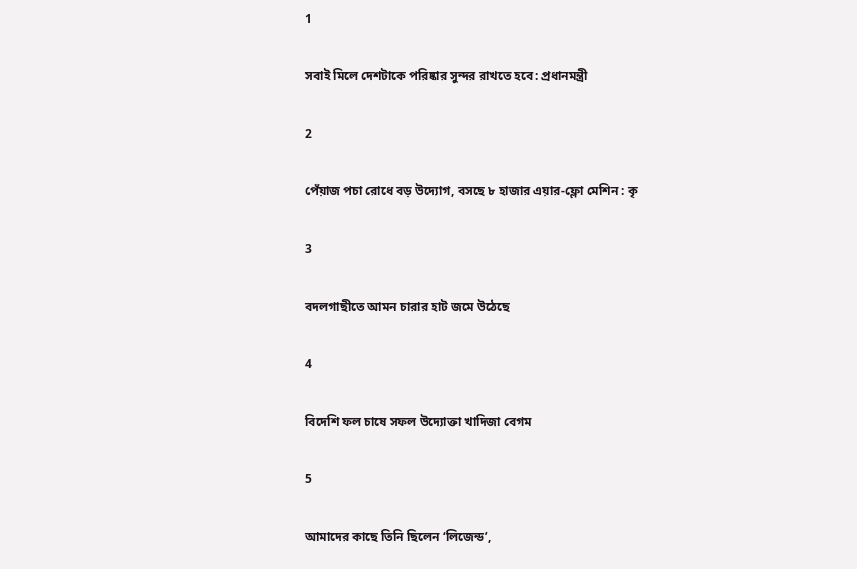1

সবাই মিলে দেশটাকে পরিষ্কার সুন্দর রাখতে হবে: প্রধানমন্ত্রী

2

পেঁয়াজ পচা রোধে বড় উদ্যোগ, বসছে ৮ হাজার এয়ার-ফ্লো মেশিন : কৃ

3

বদলগাছীতে আমন চারার হাট জমে উঠেছে

4

বিদেশি ফল চাষে সফল উদ্যোক্তা খাদিজা বেগম

5

আমাদের কাছে তিনি ছিলেন ‘লিজেন্ড’,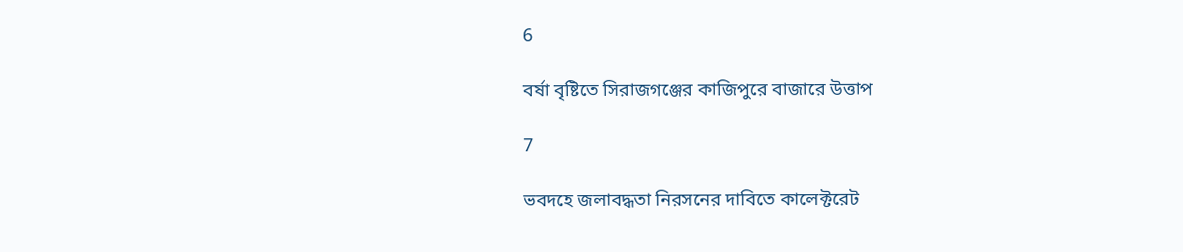6

বর্ষা বৃষ্টিতে সিরাজগঞ্জের কাজিপুরে বাজারে উত্তাপ

7

ভবদহে জলাবদ্ধতা নিরসনের দাবিতে কালেক্টরেট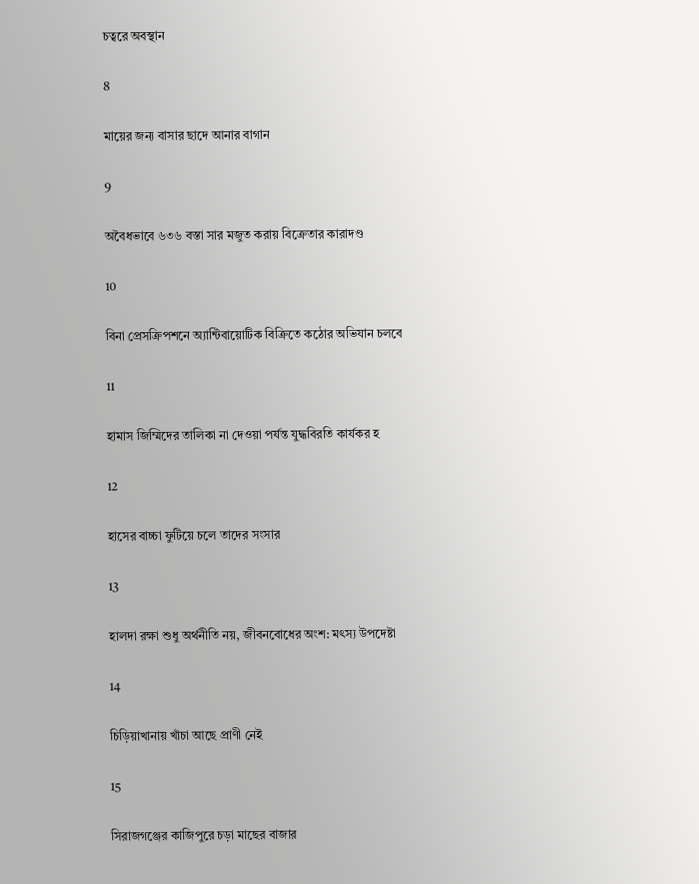চত্বরে অবস্থান

8

মায়ের জন্য বাসার ছাদে আনার বাগান

9

অবৈধভাবে ৬৩৬ বস্তা সার মজুত করায় বিক্রেতার কারাদণ্ড

10

বিনা প্রেসক্রিপশনে অ্যান্টিবায়োটিক বিক্রিতে কঠোর অভিযান চলবে

11

হামাস জিম্মিদের তালিকা না দেওয়া পর্যন্ত যুদ্ধবিরতি কার্যকর হ

12

হাসের বাচ্চা ফুটিয়ে চলে তাদের সংসার

13

হালদা রক্ষা শুধু অর্থনীতি নয়, জীবনবোধের অংশ: মৎস্য উপদেষ্টা

14

চিড়িয়াখানায় খাঁচা আছে প্রাণী নেই

15

সিরাজগঞ্জের কাজিপুরে চড়া মাছের বাজার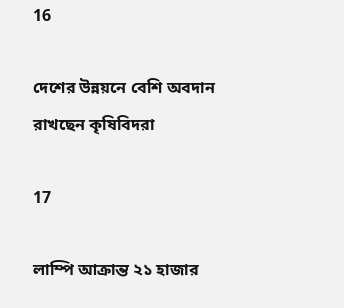16

দেশের উন্নয়নে বেশি অবদান রাখছেন কৃষিবিদরা

17

লাম্পি আক্রান্ত ২১ হাজার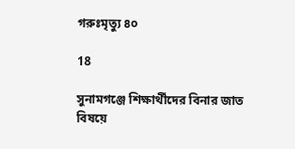গরুঃমৃত্যু ৪০

18

সুনামগঞ্জে শিক্ষার্থীদের বিনার জাত বিষয়ে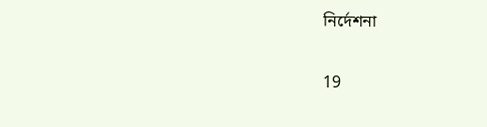নির্দেশনা

19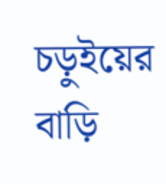চড়ুইয়ের বাড়ি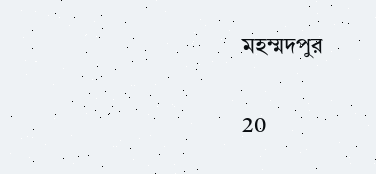মহম্মদপুর

20